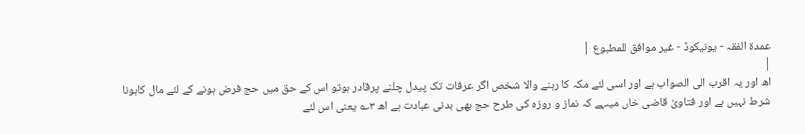عمدۃ الفقہ - یونیکوڈ - غیر موافق للمطبوع |
|
اھ اور یہ اقرب الی الصواب ہے اور اسی لئے مکہ کا رہنے والا شخص اگر عرفات تک پیدل چلنے پرقادر ہوتو اس کے حق میں حج فرض ہونے کے لئے مال کاہونا شرط نہیں ہے اور فتاویٰ قاضی خاں میںہے کہ نماز و روزہ کی طرح حج بھی بدنی عبادت ہے اھ ۳؎ یعنی اس لئے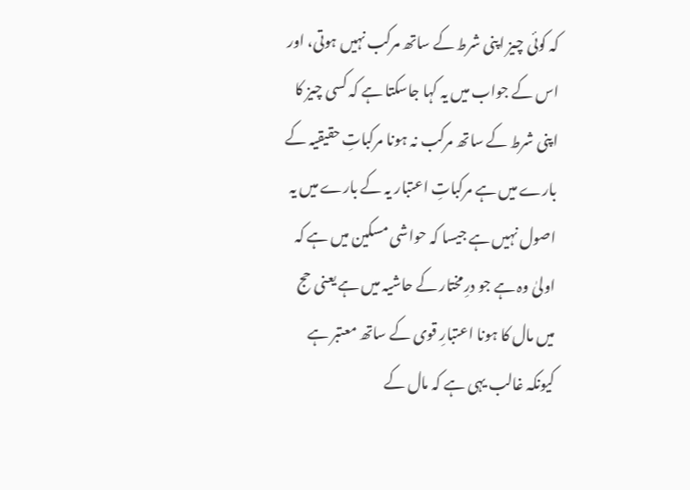کہ کوئی چیز اپنی شرط کے ساتھ مرکب نہیں ہوتی، اور اس کے جواب میں یہ کہا جاسکتا ہے کہ کسی چیز کا اپنی شرط کے ساتھ مرکب نہ ہونا مرکباتِ حقیقیہ کے بارے میں ہے مرکباتِ اعتبار یہ کے بارے میں یہ اصول نہیں ہے جیسا کہ حواشی مسکین میں ہے کہ اولیٰ وہ ہے جو درِمختار کے حاشیہ میں ہے یعنی حج میں مال کا ہونا اعتبارِ قوی کے ساتھ معتبر ہے کیونکہ غالب یہی ہے کہ مال کے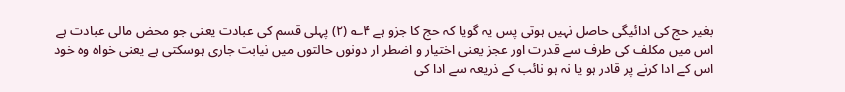بغیر حج کی ادائیگی حاصل نہیں ہوتی پس یہ گویا کہ حج کا جزو ہے ۴؎ (۲) پہلی قسم کی عبادت یعنی جو محض مالی عبادت ہے اس میں مکلف کی طرف سے قدرت اور عجز یعنی اختیار و اضطر ار دونوں حالتوں میں نیابت جاری ہوسکتی ہے یعنی خواہ وہ خود اس کے ادا کرنے پر قادر ہو یا نہ ہو نائب کے ذریعہ سے ادا کی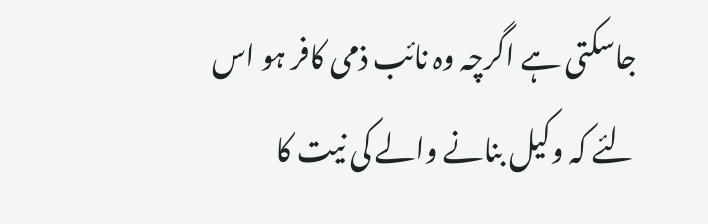جاسکتی ہے اگرچہ وہ نائب ذمی کافر ہو اس لئے کہ وکیل بنانے والے کی نیت کا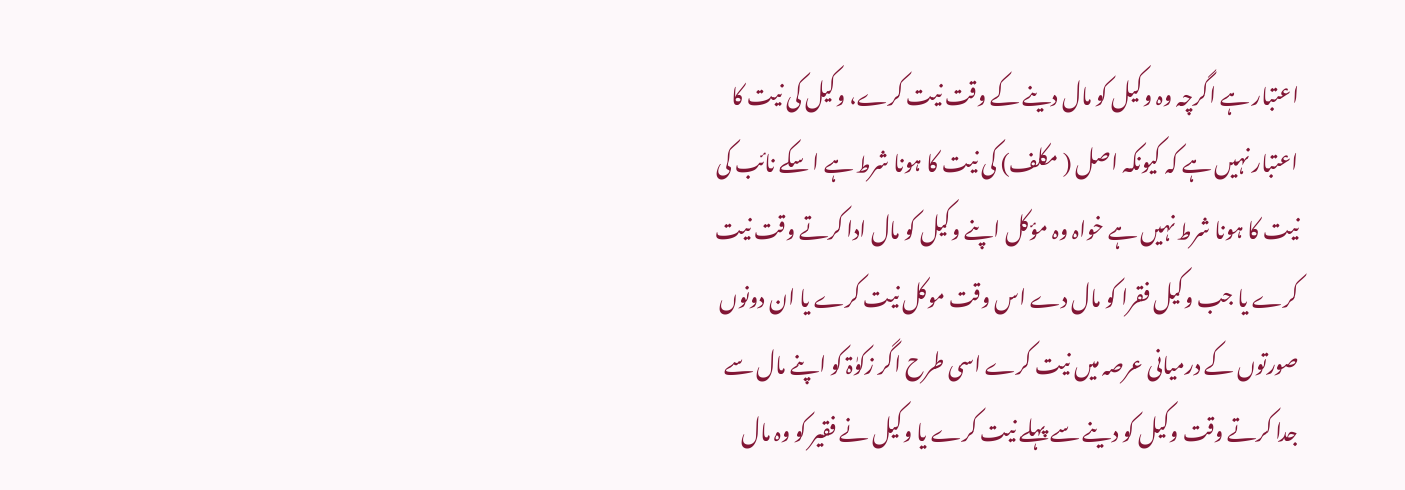اعتبار ہے اگرچہ وہ وکیل کو مال دینے کے وقت نیت کرے، وکیل کی نیت کا اعتبار نہیں ہے کہ کیونکہ اصل ( مکلف) کی نیت کا ہونا شرط ہے ا سکے نائب کی نیت کا ہونا شرط نہیں ہے خواہ وہ مؤکل اپنے وکیل کو مال ادا کرتے وقت نیت کرے یا جب وکیل فقرا کو مال دے اس وقت موکل نیت کرے یا ان دونوں صورتوں کے درمیانی عرصہ میں نیت کرے اسی طرح اگر زکوٰۃ کو اپنے مال سے جدا کرتے وقت وکیل کو دینے سے پہلے نیت کرے یا وکیل نے فقیر کو وہ مال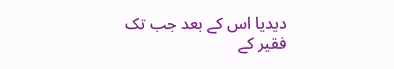دیدیا اس کے بعد جب تک فقیر کے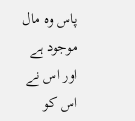پاس وہ مال موجود ہے اور اس نے اس کو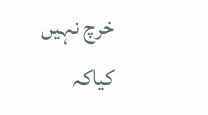خرچ نہیں کیاکہ